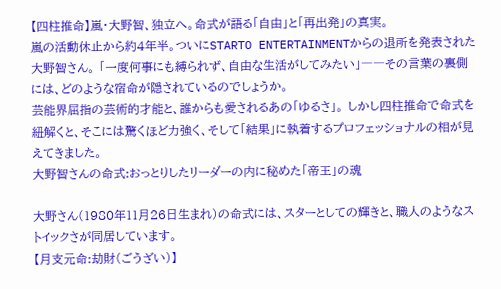【四柱推命】嵐・大野智、独立へ。命式が語る「自由」と「再出発」の真実。
嵐の活動休止から約4年半。ついにSTARTO ENTERTAINMENTからの退所を発表された大野智さん。 「一度何事にも縛られず、自由な生活がしてみたい」――その言葉の裏側には、どのような宿命が隠されているのでしょうか。
芸能界屈指の芸術的才能と、誰からも愛されるあの「ゆるさ」。 しかし四柱推命で命式を紐解くと、そこには驚くほど力強く、そして「結果」に執着するプロフェッショナルの相が見えてきました。
大野智さんの命式:おっとりしたリーダーの内に秘めた「帝王」の魂

大野さん(1980年11月26日生まれ)の命式には、スターとしての輝きと、職人のようなストイックさが同居しています。
【月支元命:劫財(ごうざい)】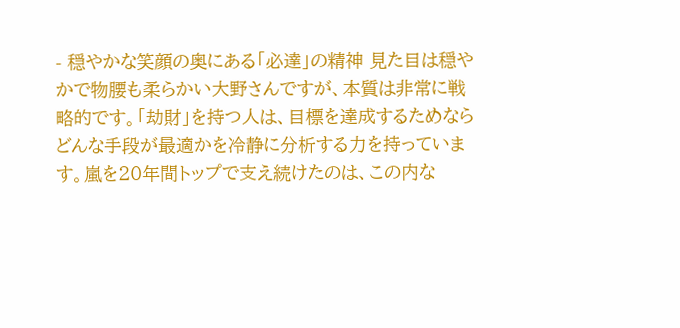- 穏やかな笑顔の奥にある「必達」の精神 見た目は穏やかで物腰も柔らかい大野さんですが、本質は非常に戦略的です。「劫財」を持つ人は、目標を達成するためならどんな手段が最適かを冷静に分析する力を持っています。嵐を20年間トップで支え続けたのは、この内な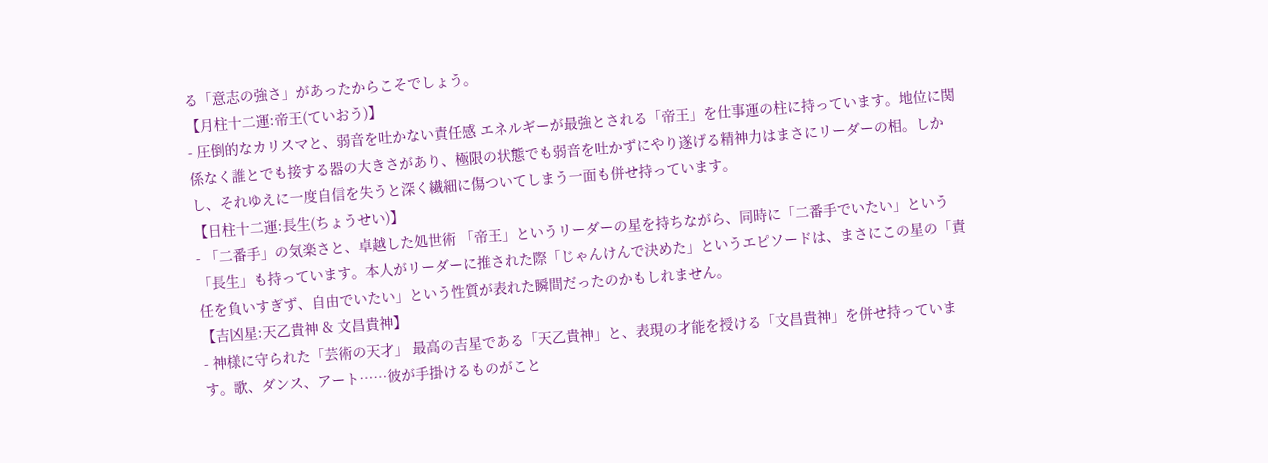る「意志の強さ」があったからこそでしょう。
【月柱十二運:帝王(ていおう)】
- 圧倒的なカリスマと、弱音を吐かない責任感 エネルギーが最強とされる「帝王」を仕事運の柱に持っています。地位に関係なく誰とでも接する器の大きさがあり、極限の状態でも弱音を吐かずにやり遂げる精神力はまさにリーダーの相。しかし、それゆえに一度自信を失うと深く繊細に傷ついてしまう一面も併せ持っています。
【日柱十二運:長生(ちょうせい)】
- 「二番手」の気楽さと、卓越した処世術 「帝王」というリーダーの星を持ちながら、同時に「二番手でいたい」という「長生」も持っています。本人がリーダーに推された際「じゃんけんで決めた」というエピソードは、まさにこの星の「責任を負いすぎず、自由でいたい」という性質が表れた瞬間だったのかもしれません。
【吉凶星:天乙貴神 & 文昌貴神】
- 神様に守られた「芸術の天才」 最高の吉星である「天乙貴神」と、表現の才能を授ける「文昌貴神」を併せ持っています。歌、ダンス、アート……彼が手掛けるものがこと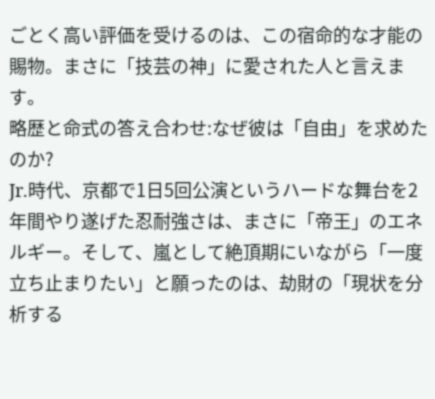ごとく高い評価を受けるのは、この宿命的な才能の賜物。まさに「技芸の神」に愛された人と言えます。
略歴と命式の答え合わせ:なぜ彼は「自由」を求めたのか?
Jr.時代、京都で1日5回公演というハードな舞台を2年間やり遂げた忍耐強さは、まさに「帝王」のエネルギー。そして、嵐として絶頂期にいながら「一度立ち止まりたい」と願ったのは、劫財の「現状を分析する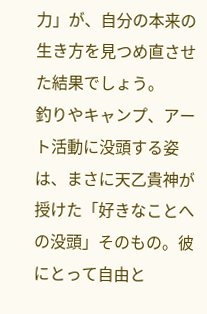力」が、自分の本来の生き方を見つめ直させた結果でしょう。
釣りやキャンプ、アート活動に没頭する姿は、まさに天乙貴神が授けた「好きなことへの没頭」そのもの。彼にとって自由と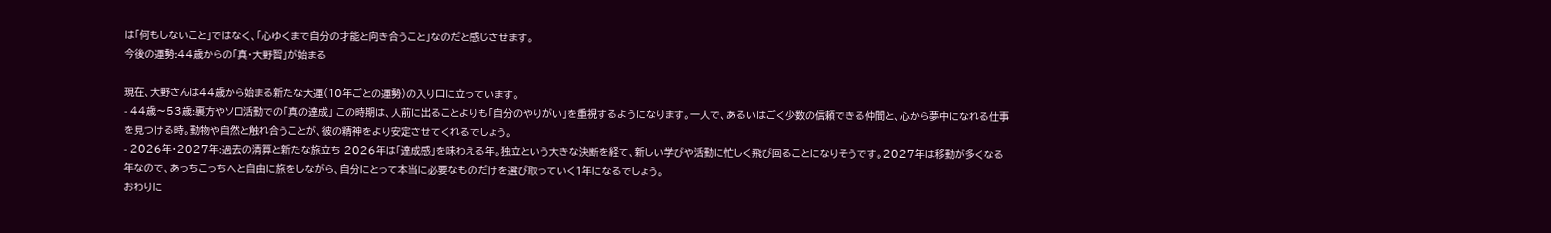は「何もしないこと」ではなく、「心ゆくまで自分の才能と向き合うこと」なのだと感じさせます。
今後の運勢:44歳からの「真・大野智」が始まる

現在、大野さんは44歳から始まる新たな大運(10年ごとの運勢)の入り口に立っています。
- 44歳〜53歳:裏方やソロ活動での「真の達成」 この時期は、人前に出ることよりも「自分のやりがい」を重視するようになります。一人で、あるいはごく少数の信頼できる仲間と、心から夢中になれる仕事を見つける時。動物や自然と触れ合うことが、彼の精神をより安定させてくれるでしょう。
- 2026年・2027年:過去の清算と新たな旅立ち 2026年は「達成感」を味わえる年。独立という大きな決断を経て、新しい学びや活動に忙しく飛び回ることになりそうです。2027年は移動が多くなる年なので、あっちこっちへと自由に旅をしながら、自分にとって本当に必要なものだけを選び取っていく1年になるでしょう。
おわりに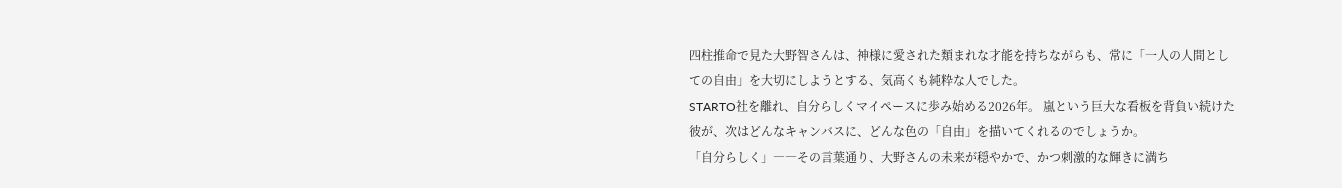四柱推命で見た大野智さんは、神様に愛された類まれな才能を持ちながらも、常に「一人の人間としての自由」を大切にしようとする、気高くも純粋な人でした。
STARTO社を離れ、自分らしくマイペースに歩み始める2026年。 嵐という巨大な看板を背負い続けた彼が、次はどんなキャンバスに、どんな色の「自由」を描いてくれるのでしょうか。
「自分らしく」――その言葉通り、大野さんの未来が穏やかで、かつ刺激的な輝きに満ち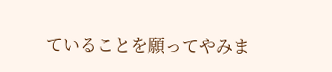ていることを願ってやみま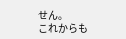せん。
これからも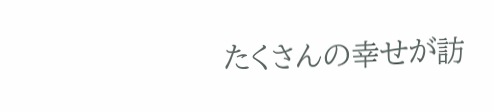たくさんの幸せが訪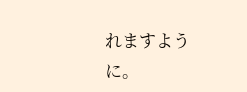れますように。